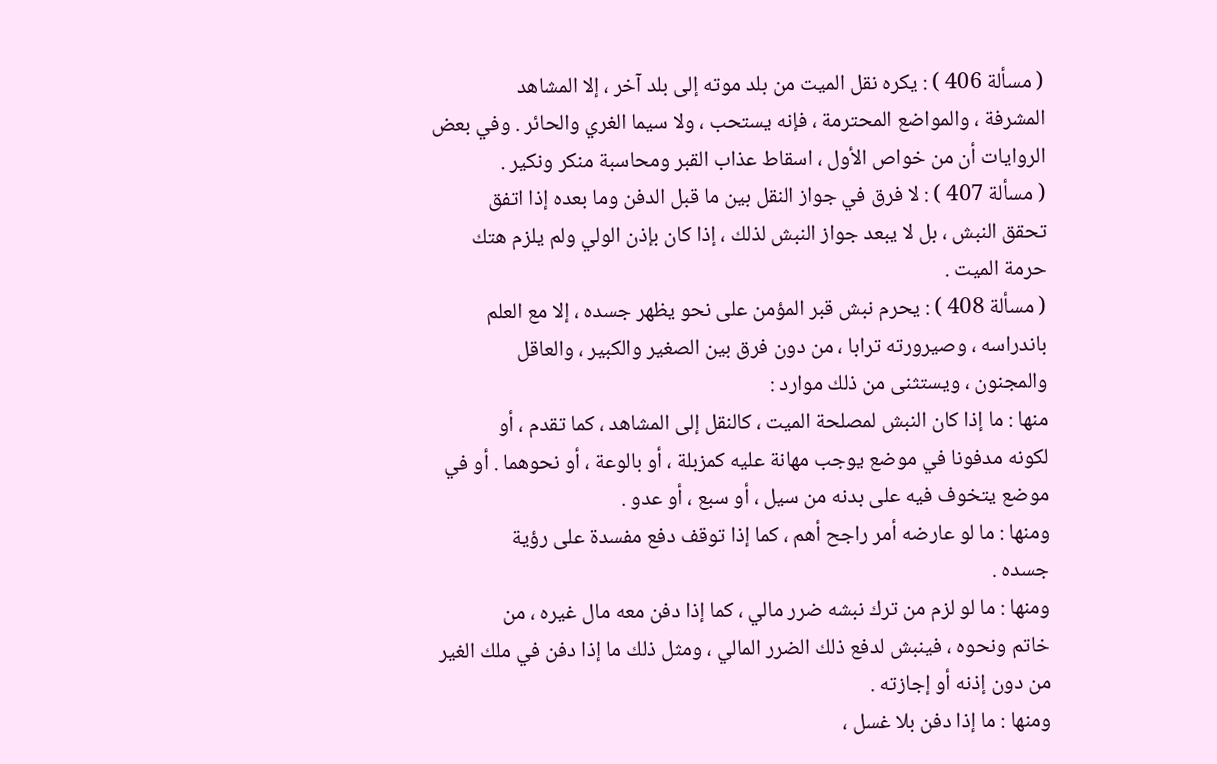( مسألة 406 ) : يكره نقل الميت من بلد موته إلى بلد آخر ، إلا المشاهد
المشرفة ، والمواضع المحترمة ، فإنه يستحب ، ولا سيما الغري والحائر . وفي بعض
الروايات أن من خواص الأول ، اسقاط عذاب القبر ومحاسبة منكر ونكير .
( مسألة 407 ) : لا فرق في جواز النقل بين ما قبل الدفن وما بعده إذا اتفق
تحقق النبش ، بل لا يبعد جواز النبش لذلك ، إذا كان بإذن الولي ولم يلزم هتك
حرمة الميت .
( مسألة 408 ) : يحرم نبش قبر المؤمن على نحو يظهر جسده ، إلا مع العلم
باندراسه ، وصيرورته ترابا ، من دون فرق بين الصغير والكبير ، والعاقل
والمجنون ، ويستثنى من ذلك موارد :
منها : ما إذا كان النبش لمصلحة الميت ، كالنقل إلى المشاهد ، كما تقدم ، أو
لكونه مدفونا في موضع يوجب مهانة عليه كمزبلة ، أو بالوعة ، أو نحوهما . أو في
موضع يتخوف فيه على بدنه من سيل ، أو سبع ، أو عدو .
ومنها : ما لو عارضه أمر راجح أهم ، كما إذا توقف دفع مفسدة على رؤية
جسده .
ومنها : ما لو لزم من ترك نبشه ضرر مالي ، كما إذا دفن معه مال غيره ، من
خاتم ونحوه ، فينبش لدفع ذلك الضرر المالي ، ومثل ذلك ما إذا دفن في ملك الغير
من دون إذنه أو إجازته .
ومنها : ما إذا دفن بلا غسل ،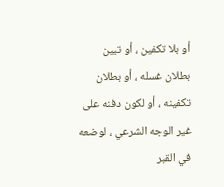أو بلا تكفين ، أو تبين بطلان غسله ، أو بطلان
تكفينه ، أو لكون دفنه على غير الوجه الشرعي ، لوضعه في القبر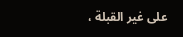على غير القبلة ،